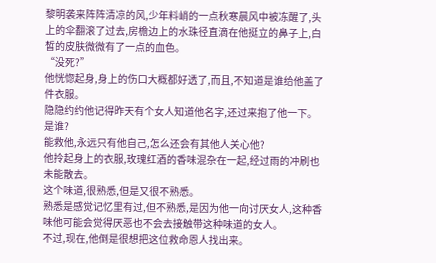黎明袭来阵阵清凉的风,少年料峭的一点秋寒晨风中被冻醒了,头上的伞翻滚了过去,房檐边上的水珠径直滴在他挺立的鼻子上,白皙的皮肤微微有了一点的血色。
“没死?”
他恍惚起身,身上的伤口大概都好透了,而且,不知道是谁给他盖了件衣服。
隐隐约约他记得昨天有个女人知道他名字,还过来抱了他一下。
是谁?
能救他,永远只有他自己,怎么还会有其他人关心他?
他拎起身上的衣服,玫瑰红酒的香味混杂在一起,经过雨的冲刷也未能散去。
这个味道,很熟悉,但是又很不熟悉。
熟悉是感觉记忆里有过,但不熟悉,是因为他一向讨厌女人,这种香味他可能会觉得厌恶也不会去接触带这种味道的女人。
不过,现在,他倒是很想把这位救命恩人找出来。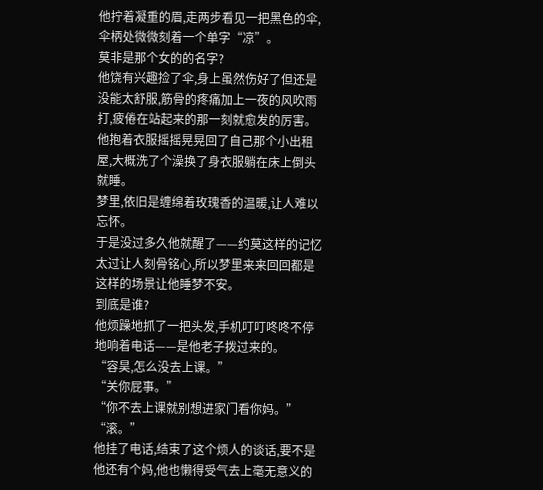他拧着凝重的眉,走两步看见一把黑色的伞,伞柄处微微刻着一个单字“凉”。
莫非是那个女的的名字?
他饶有兴趣捡了伞,身上虽然伤好了但还是没能太舒服,筋骨的疼痛加上一夜的风吹雨打,疲倦在站起来的那一刻就愈发的厉害。
他抱着衣服摇摇晃晃回了自己那个小出租屋,大概洗了个澡换了身衣服躺在床上倒头就睡。
梦里,依旧是缠绵着玫瑰香的温暖,让人难以忘怀。
于是没过多久他就醒了——约莫这样的记忆太过让人刻骨铭心,所以梦里来来回回都是这样的场景让他睡梦不安。
到底是谁?
他烦躁地抓了一把头发,手机叮叮咚咚不停地响着电话——是他老子拨过来的。
“容昊,怎么没去上课。”
“关你屁事。”
“你不去上课就别想进家门看你妈。”
“滚。”
他挂了电话,结束了这个烦人的谈话,要不是他还有个妈,他也懒得受气去上毫无意义的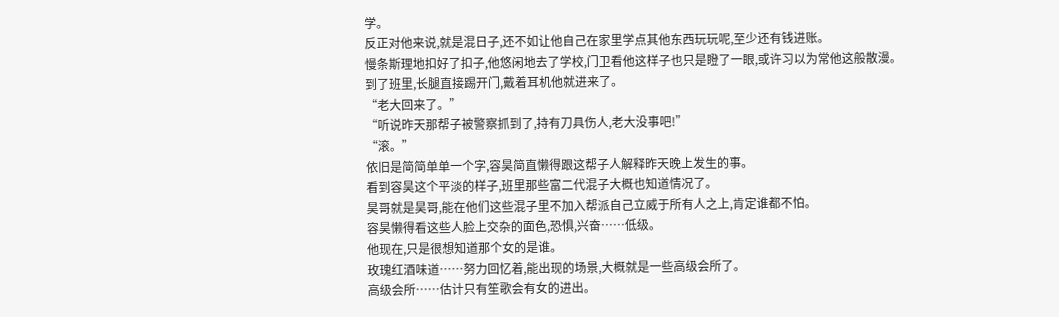学。
反正对他来说,就是混日子,还不如让他自己在家里学点其他东西玩玩呢,至少还有钱进账。
慢条斯理地扣好了扣子,他悠闲地去了学校,门卫看他这样子也只是瞪了一眼,或许习以为常他这般散漫。
到了班里,长腿直接踢开门,戴着耳机他就进来了。
“老大回来了。”
“听说昨天那帮子被警察抓到了,持有刀具伤人,老大没事吧!”
“滚。”
依旧是简简单单一个字,容昊简直懒得跟这帮子人解释昨天晚上发生的事。
看到容昊这个平淡的样子,班里那些富二代混子大概也知道情况了。
昊哥就是昊哥,能在他们这些混子里不加入帮派自己立威于所有人之上,肯定谁都不怕。
容昊懒得看这些人脸上交杂的面色,恐惧,兴奋……低级。
他现在,只是很想知道那个女的是谁。
玫瑰红酒味道……努力回忆着,能出现的场景,大概就是一些高级会所了。
高级会所……估计只有笙歌会有女的进出。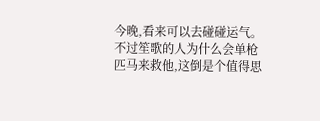今晚,看来可以去碰碰运气。
不过笙歌的人为什么会单枪匹马来救他,这倒是个值得思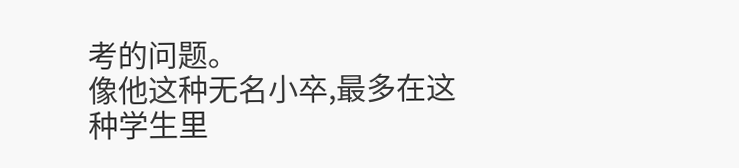考的问题。
像他这种无名小卒,最多在这种学生里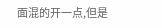面混的开一点,但是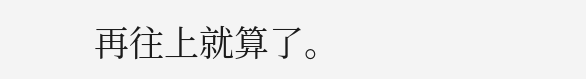再往上就算了。